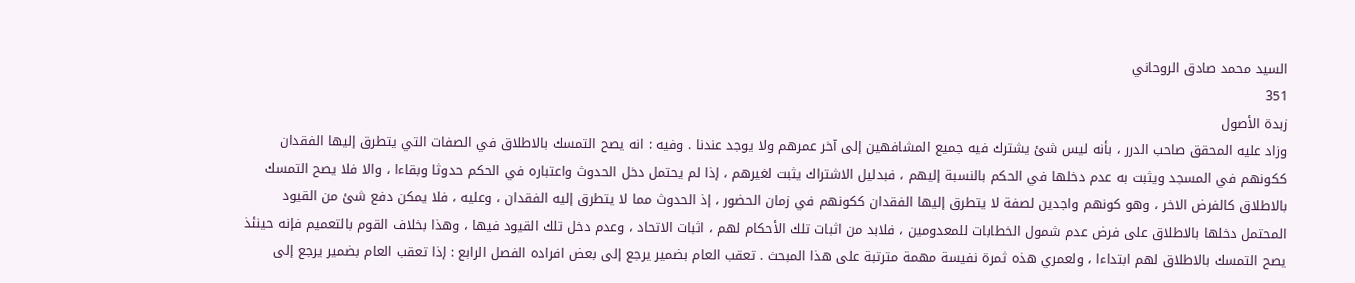السيد محمد صادق الروحاني
351
زبدة الأصول
وزاد عليه المحقق صاحب الدرر ، بأنه ليس شئ يشترك فيه جميع المشافهين إلى آخر عمرهم ولا يوجد عندنا . وفيه : انه يصح التمسك بالاطلاق في الصفات التي يتطرق إليها الفقدان ككونهم في المسجد ويثبت به عدم دخلها في الحكم بالنسبة إليهم ، فبدليل الاشتراك يثبت لغيرهم ، إذا لم يحتمل دخل الحدوث واعتباره في الحكم حدوثا وبقاءا ، والا فلا يصح التمسك بالاطلاق كالفرض الاخر ، وهو كونهم واجدين لصفة لا يتطرق إليها الفقدان ككونهم في زمان الحضور ، إذ الحدوث مما لا يتطرق إليه الفقدان ، وعليه ، فلا يمكن دفع شئ من القيود المحتمل دخلها بالاطلاق على فرض عدم شمول الخطابات للمعدومين ، فلابد من اثبات تلك الأحكام لهم ، اثبات الاتحاد ، وعدم دخل تلك القيود فيها ، وهذا بخلاف القوم بالتعميم فإنه حينئذ يصح التمسك بالاطلاق لهم ابتداءا ، ولعمري هذه ثمرة نفيسة مهمة مترتبة على هذا المبحث . تعقب العام بضمير يرجع إلى بعض افراده الفصل الرابع : إذا تعقب العام بضمير يرجع إلى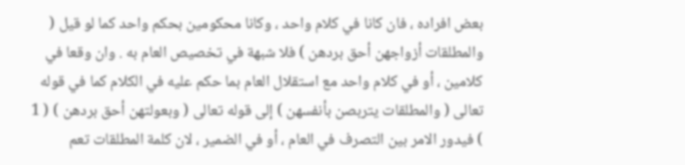بعض افراده ، فان كانا في كلام واحد ، وكانا محكومين بحكم واحد كما لو قيل ( والمطلقات أزواجهن أحق بردهن ) فلا شبهة في تخصيص العام به . وان وقعا في كلامين ، أو في كلام واحد مع استقلال العام بما حكم عليه في الكلام كما في قوله تعالى ( والمطلقات يتربصن بأنفسهن ) إلى قوله تعالى ( وبعولتهن أحق بردهن ) ( 1 ) فيدور الامر بين التصرف في العام ، أو في الضمير ، لان كلمة المطلقات تعم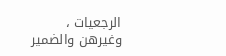الرجعيات ، وغيرهن والضمير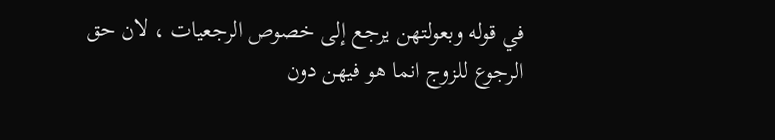في قوله وبعولتهن يرجع إلى خصوص الرجعيات ، لان حق الرجوع للزوج انما هو فيهن دون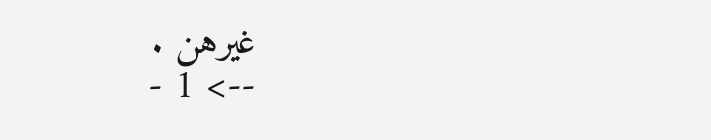غيرهن .
--> 1 -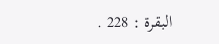البقرة : 228 .